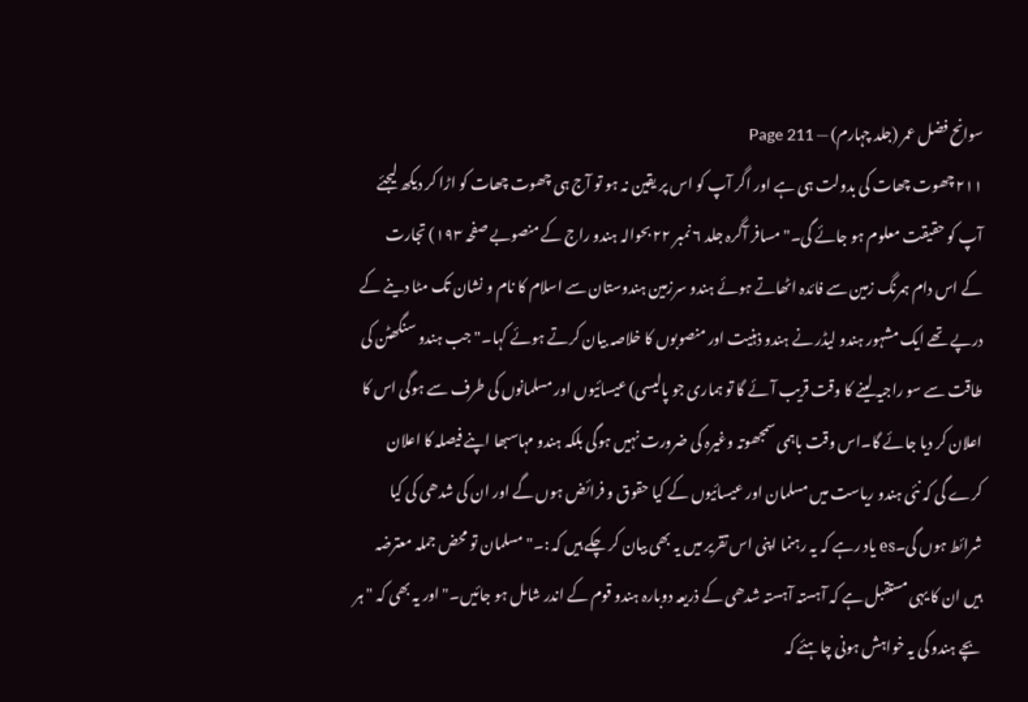سوانح فضل عمر (جلد چہارم) — Page 211
۲۱۱ چھوت چھات کی بدولت ہی ہے اور اگر آپ کو اس پر یقین نہ ہو تو آج ہی چھوت چھات کو اڑا کر دیکھ لیجئے آپ کو حقیقت معلوم ہو جائے گی۔" مسافر آگرہ جلد ۶ نمبر ۲۲ بحوالہ ہندو راج کے منصوبے صفحہ ۱۹۳) تجارت کے اس دام ہمرنگ زمین سے فائدہ اٹھاتے ہوئے ہندو سرزمین ہندوستان سے اسلام کا نام و نشان تک مٹا دینے کے درپے تھے ایک مشہور ہندو لیڈر نے ہندو ذہنیت اور منصوبوں کا خلاصہ بیان کرتے ہوئے کہا۔" جب ہندو سنگھٹن کی طاقت سے سو راجیہ لینے کا وقت قریب آئے گا تو ہماری جو پالیسی) عیسائیوں اور مسلمانوں کی طرف سے ہوگی اس کا اعلان کر دیا جائے گا۔اس وقت باہمی سمجھوتہ وغیرہ کی ضرورت نہیں ہوگی بلکہ ہندو مہاسبھا اپنے فیصلہ کا اعلان کرے گی کہ نئی ہندو ریاست میں مسلمان اور عیسائیوں کے کیا حقوق و فرائض ہوں گے اور ان کی شدھی کی کیا شرائط ہوں گی۔es یاد رہے کہ یہ رہنما اپنی اس تقریر میں یہ بھی بیان کر چکے ہیں کہ :۔" مسلمان تو محض جملہ معترضہ ہیں ان کا یہی مستقبل ہے کہ آہستہ آہستہ شدھی کے ذریعہ دوبارہ ہندو قوم کے اندر شامل ہو جائیں۔" اور یہ بھی کہ "ہر بچے ہندو کی یہ خواہش ہونی چاہئے کہ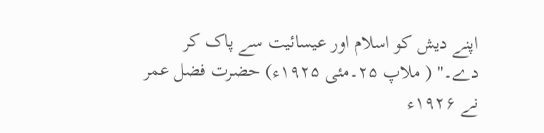اپنے دیش کو اسلام اور عیسائیت سے پاک کر دے۔" ( ملاپ ۲۵۔مئی ۱۹۲۵ء) حضرت فضل عمر نے ۱۹۲۶ء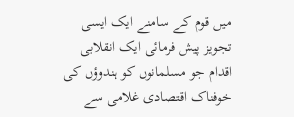میں قوم کے سامنے ایک ایسی تجویز پیش فرمائی ایک انقلابی اقدام جو مسلمانوں کو ہندوؤں کی خوفناک اقتصادی غلامی سے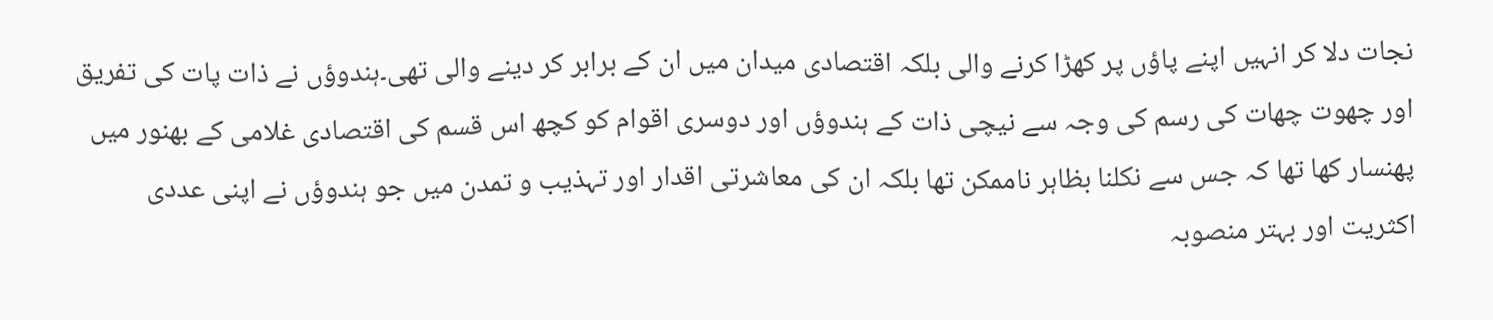نجات دلا کر انہیں اپنے پاؤں پر کھڑا کرنے والی بلکہ اقتصادی میدان میں ان کے برابر کر دینے والی تھی۔ہندوؤں نے ذات پات کی تفریق اور چھوت چھات کی رسم کی وجہ سے نیچی ذات کے ہندوؤں اور دوسری اقوام کو کچھ اس قسم کی اقتصادی غلامی کے بھنور میں پھنسار کھا تھا کہ جس سے نکلنا بظاہر ناممکن تھا بلکہ ان کی معاشرتی اقدار اور تہذیب و تمدن میں جو ہندوؤں نے اپنی عددی اکثریت اور بہتر منصوبہ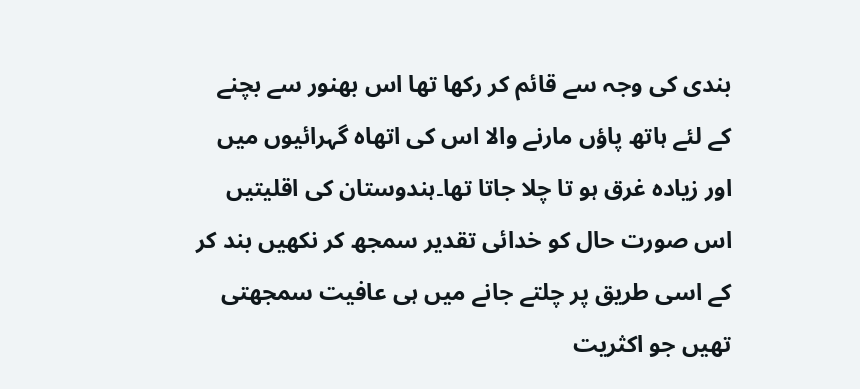بندی کی وجہ سے قائم کر رکھا تھا اس بھنور سے بچنے کے لئے ہاتھ پاؤں مارنے والا اس کی اتھاہ گہرائیوں میں اور زیادہ غرق ہو تا چلا جاتا تھا۔ہندوستان کی اقلیتیں اس صورت حال کو خدائی تقدیر سمجھ کر نکھیں بند کر کے اسی طریق پر چلتے جانے میں ہی عافیت سمجھتی تھیں جو اکثریت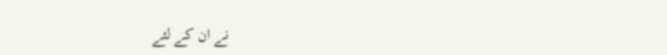نے ان کے لئے